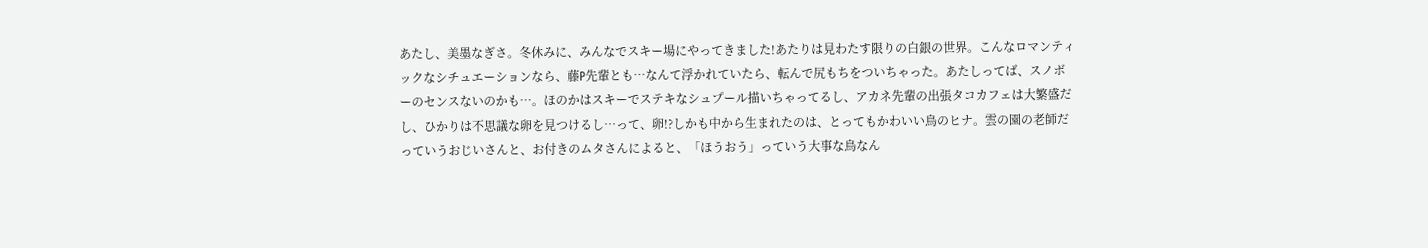あたし、美墨なぎさ。冬休みに、みんなでスキー場にやってきました!あたりは見わたす限りの白銀の世界。こんなロマンティックなシチュエーションなら、藤P先輩とも…なんて浮かれていたら、転んで尻もちをついちゃった。あたしってば、スノボーのセンスないのかも…。ほのかはスキーでステキなシュプール描いちゃってるし、アカネ先輩の出張タコカフェは大繁盛だし、ひかりは不思議な卵を見つけるし…って、卵!?しかも中から生まれたのは、とってもかわいい鳥のヒナ。雲の園の老師だっていうおじいさんと、お付きのムタさんによると、「ほうおう」っていう大事な鳥なん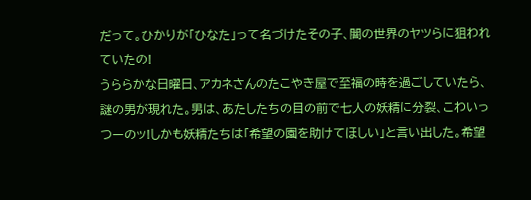だって。ひかりが「ひなた」って名づけたその子、闇の世界のヤツらに狙われていたの!
うららかな日曜日、アカネさんのたこやき屋で至福の時を過ごしていたら、謎の男が現れた。男は、あたしたちの目の前で七人の妖精に分裂、こわいっつーのッ!しかも妖精たちは「希望の園を助けてほしい」と言い出した。希望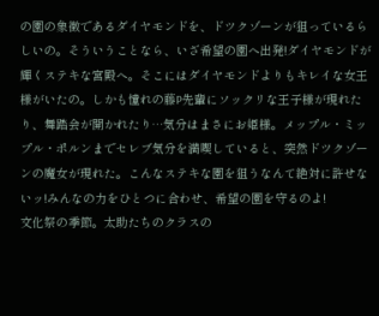の園の象徴であるダイヤモンドを、ドツクゾーンが狙っているらしいの。そういうことなら、いざ希望の園へ出発!ダイヤモンドが輝くステキな宮殿へ。そこにはダイヤモンドよりもキレイな女王様がいたの。しかも憧れの藤P先輩にソックリな王子様が現れたり、舞踏会が開かれたり…気分はまさにお姫様。メップル・ミップル・ポルンまでセレブ気分を満喫していると、突然ドツクゾーンの魔女が現れた。こんなステキな園を狙うなんて絶対に許せないッ!みんなの力をひとつに合わせ、希望の園を守るのよ!
文化祭の季節。太助たちのクラスの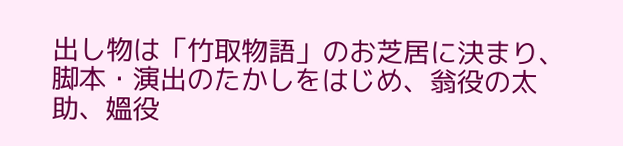出し物は「竹取物語」のお芝居に決まり、脚本・演出のたかしをはじめ、翁役の太助、媼役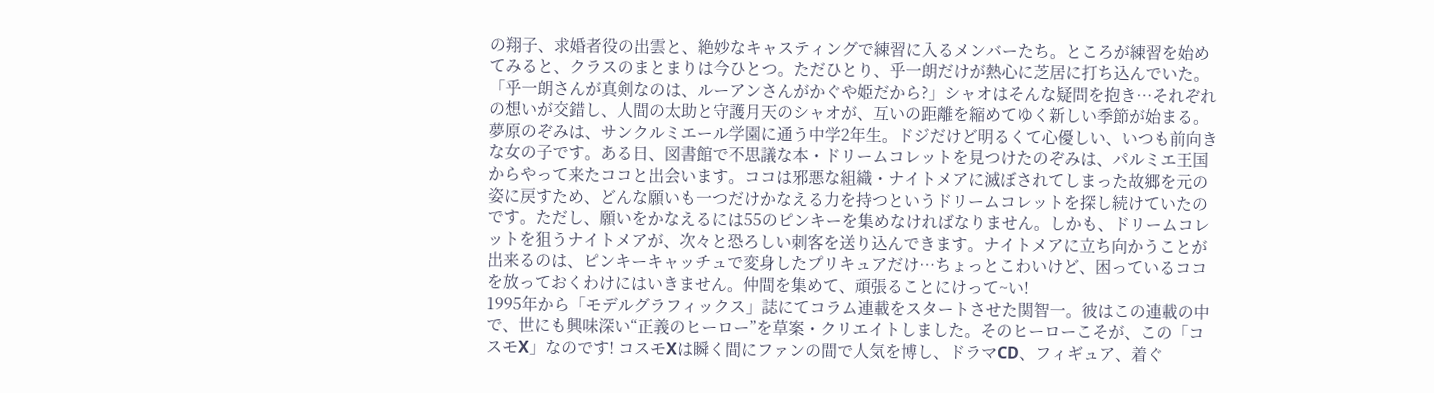の翔子、求婚者役の出雲と、絶妙なキャスティングで練習に入るメンバーたち。ところが練習を始めてみると、クラスのまとまりは今ひとつ。ただひとり、乎一朗だけが熱心に芝居に打ち込んでいた。「乎一朗さんが真剣なのは、ルーアンさんがかぐや姫だから?」シャオはそんな疑問を抱き…それぞれの想いが交錯し、人間の太助と守護月天のシャオが、互いの距離を縮めてゆく新しい季節が始まる。
夢原のぞみは、サンクルミエール学園に通う中学2年生。ドジだけど明るくて心優しい、いつも前向きな女の子です。ある日、図書館で不思議な本・ドリームコレットを見つけたのぞみは、パルミエ王国からやって来たココと出会います。ココは邪悪な組織・ナイトメアに滅ぼされてしまった故郷を元の姿に戻すため、どんな願いも一つだけかなえる力を持つというドリームコレットを探し続けていたのです。ただし、願いをかなえるには55のピンキーを集めなければなりません。しかも、ドリームコレットを狙うナイトメアが、次々と恐ろしい刺客を送り込んできます。ナイトメアに立ち向かうことが出来るのは、ピンキーキャッチュで変身したプリキュアだけ…ちょっとこわいけど、困っているココを放っておくわけにはいきません。仲間を集めて、頑張ることにけって~い!
1995年から「モデルグラフィックス」誌にてコラム連載をスタートさせた関智一。彼はこの連載の中で、世にも興味深い“正義のヒーロー”を草案・クリエイトしました。そのヒーローこそが、この「コスモX」なのです! コスモXは瞬く間にファンの間で人気を博し、ドラマCD、フィギュア、着ぐ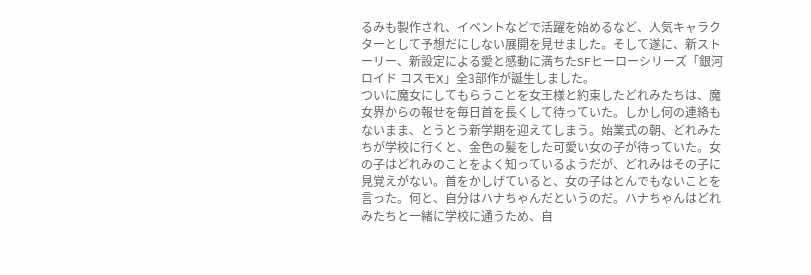るみも製作され、イベントなどで活躍を始めるなど、人気キャラクターとして予想だにしない展開を見せました。そして遂に、新ストーリー、新設定による愛と感動に満ちたSFヒーローシリーズ「銀河ロイド コスモX」全3部作が誕生しました。
ついに魔女にしてもらうことを女王様と約束したどれみたちは、魔女界からの報せを毎日首を長くして待っていた。しかし何の連絡もないまま、とうとう新学期を迎えてしまう。始業式の朝、どれみたちが学校に行くと、金色の髪をした可愛い女の子が待っていた。女の子はどれみのことをよく知っているようだが、どれみはその子に見覚えがない。首をかしげていると、女の子はとんでもないことを言った。何と、自分はハナちゃんだというのだ。ハナちゃんはどれみたちと一緒に学校に通うため、自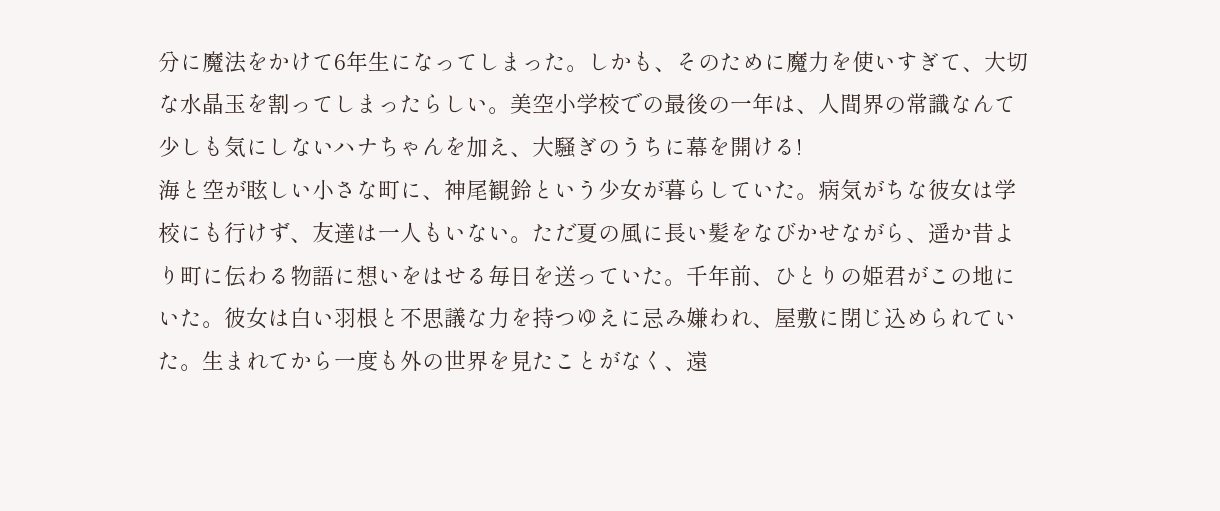分に魔法をかけて6年生になってしまった。しかも、そのために魔力を使いすぎて、大切な水晶玉を割ってしまったらしい。美空小学校での最後の一年は、人間界の常識なんて少しも気にしないハナちゃんを加え、大騒ぎのうちに幕を開ける!
海と空が眩しい小さな町に、神尾観鈴という少女が暮らしていた。病気がちな彼女は学校にも行けず、友達は一人もいない。ただ夏の風に長い髪をなびかせながら、遥か昔より町に伝わる物語に想いをはせる毎日を送っていた。千年前、ひとりの姫君がこの地にいた。彼女は白い羽根と不思議な力を持つゆえに忌み嫌われ、屋敷に閉じ込められていた。生まれてから一度も外の世界を見たことがなく、遠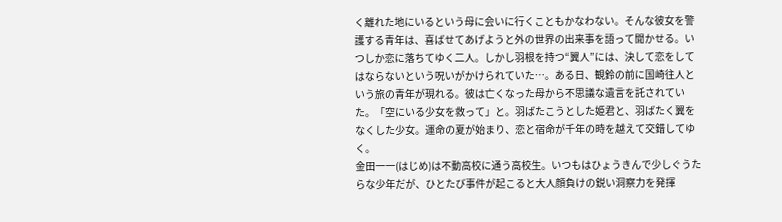く離れた地にいるという母に会いに行くこともかなわない。そんな彼女を警護する青年は、喜ばせてあげようと外の世界の出来事を語って聞かせる。いつしか恋に落ちてゆく二人。しかし羽根を持つ“翼人”には、決して恋をしてはならないという呪いがかけられていた…。ある日、観鈴の前に国崎往人という旅の青年が現れる。彼は亡くなった母から不思議な遺言を託されていた。「空にいる少女を救って」と。羽ばたこうとした姫君と、羽ばたく翼をなくした少女。運命の夏が始まり、恋と宿命が千年の時を越えて交錯してゆく。
金田一一(はじめ)は不動高校に通う高校生。いつもはひょうきんで少しぐうたらな少年だが、ひとたび事件が起こると大人顔負けの鋭い洞察力を発揮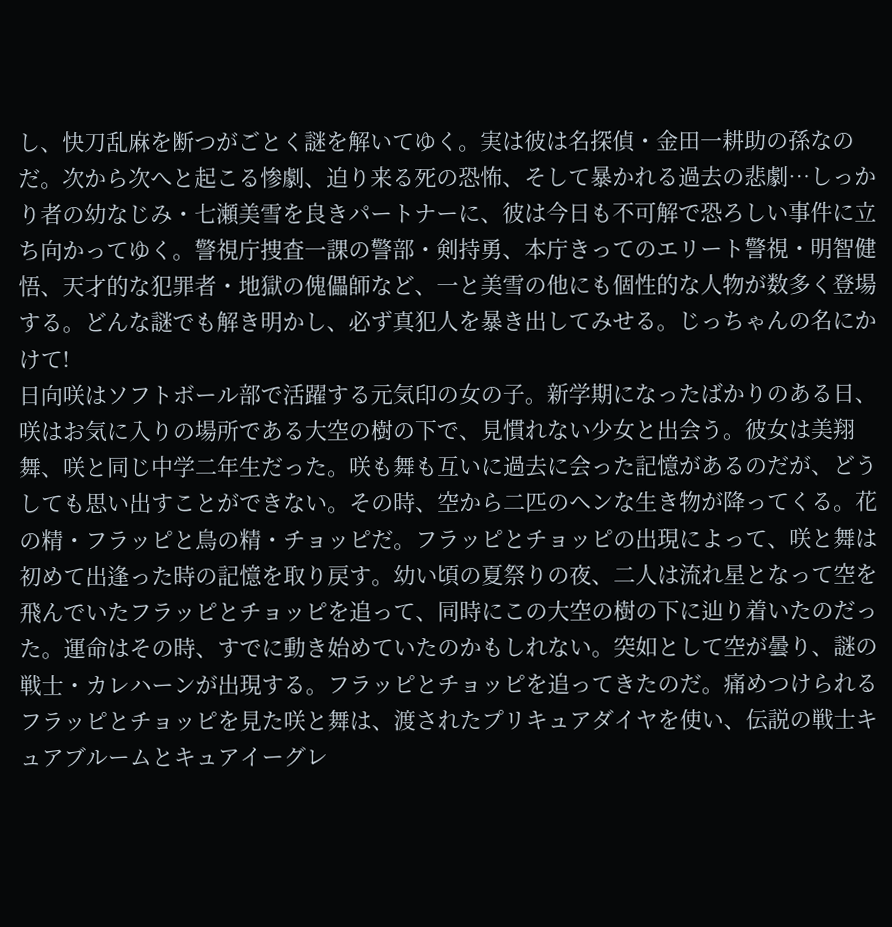し、快刀乱麻を断つがごとく謎を解いてゆく。実は彼は名探偵・金田一耕助の孫なのだ。次から次へと起こる惨劇、迫り来る死の恐怖、そして暴かれる過去の悲劇…しっかり者の幼なじみ・七瀬美雪を良きパートナーに、彼は今日も不可解で恐ろしい事件に立ち向かってゆく。警視庁捜査一課の警部・剣持勇、本庁きってのエリート警視・明智健悟、天才的な犯罪者・地獄の傀儡師など、一と美雪の他にも個性的な人物が数多く登場する。どんな謎でも解き明かし、必ず真犯人を暴き出してみせる。じっちゃんの名にかけて!
日向咲はソフトボール部で活躍する元気印の女の子。新学期になったばかりのある日、咲はお気に入りの場所である大空の樹の下で、見慣れない少女と出会う。彼女は美翔舞、咲と同じ中学二年生だった。咲も舞も互いに過去に会った記憶があるのだが、どうしても思い出すことができない。その時、空から二匹のヘンな生き物が降ってくる。花の精・フラッピと鳥の精・チョッピだ。フラッピとチョッピの出現によって、咲と舞は初めて出逢った時の記憶を取り戻す。幼い頃の夏祭りの夜、二人は流れ星となって空を飛んでいたフラッピとチョッピを追って、同時にこの大空の樹の下に辿り着いたのだった。運命はその時、すでに動き始めていたのかもしれない。突如として空が曇り、謎の戦士・カレハーンが出現する。フラッピとチョッピを追ってきたのだ。痛めつけられるフラッピとチョッピを見た咲と舞は、渡されたプリキュアダイヤを使い、伝説の戦士キュアブルームとキュアイーグレ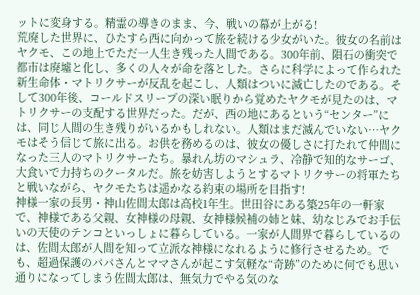ットに変身する。精霊の導きのまま、今、戦いの幕が上がる!
荒廃した世界に、ひたすら西に向かって旅を続ける少女がいた。彼女の名前はヤクモ、この地上でただ一人生き残った人間である。300年前、隕石の衝突で都市は廃墟と化し、多くの人々が命を落とした。さらに科学によって作られた新生命体・マトリクサーが反乱を起こし、人類はついに滅亡したのである。そして300年後、コールドスリープの深い眠りから覚めたヤクモが見たのは、マトリクサーの支配する世界だった。だが、西の地にあるという“センター”には、同じ人間の生き残りがいるかもしれない。人類はまだ滅んでいない…ヤクモはそう信じて旅に出る。お供を務めるのは、彼女の優しさに打たれて仲間になった三人のマトリクサーたち。暴れん坊のマシュラ、冷静で知的なサーゴ、大食いで力持ちのクータルだ。旅を妨害しようとするマトリクサーの将軍たちと戦いながら、ヤクモたちは遥かなる約束の場所を目指す!
神様一家の長男・神山佐間太郎は高校1年生。世田谷にある築25年の一軒家で、神様である父親、女神様の母親、女神様候補の姉と妹、幼なじみでお手伝いの天使のテンコといっしょに暮らしている。一家が人間界で暮らしているのは、佐間太郎が人間を知って立派な神様になれるように修行させるため。でも、超過保護のパパさんとママさんが起こす気軽な“奇跡”のために何でも思い通りになってしまう佐間太郎は、無気力でやる気のな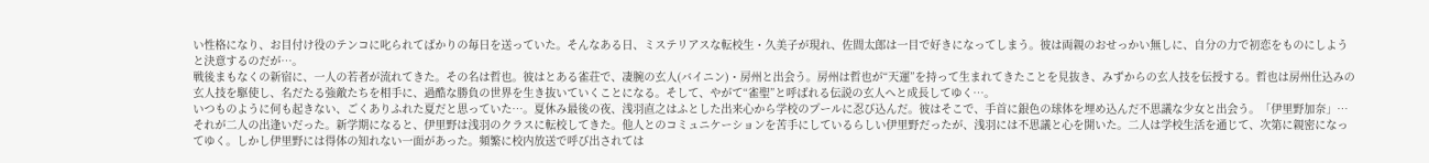い性格になり、お目付け役のテンコに叱られてばかりの毎日を送っていた。そんなある日、ミステリアスな転校生・久美子が現れ、佐間太郎は一目で好きになってしまう。彼は両親のおせっかい無しに、自分の力で初恋をものにしようと決意するのだが…。
戦後まもなくの新宿に、一人の若者が流れてきた。その名は哲也。彼はとある雀荘で、凄腕の玄人(バイニン)・房州と出会う。房州は哲也が“天運”を持って生まれてきたことを見抜き、みずからの玄人技を伝授する。哲也は房州仕込みの玄人技を駆使し、名だたる強敵たちを相手に、過酷な勝負の世界を生き抜いていくことになる。そして、やがて“雀聖”と呼ばれる伝説の玄人へと成長してゆく…。
いつものように何も起きない、ごくありふれた夏だと思っていた…。夏休み最後の夜、浅羽直之はふとした出来心から学校のプールに忍び込んだ。彼はそこで、手首に銀色の球体を埋め込んだ不思議な少女と出会う。「伊里野加奈」…それが二人の出逢いだった。新学期になると、伊里野は浅羽のクラスに転校してきた。他人とのコミュニケーションを苦手にしているらしい伊里野だったが、浅羽には不思議と心を開いた。二人は学校生活を通じて、次第に親密になってゆく。しかし伊里野には得体の知れない一面があった。頻繁に校内放送で呼び出されては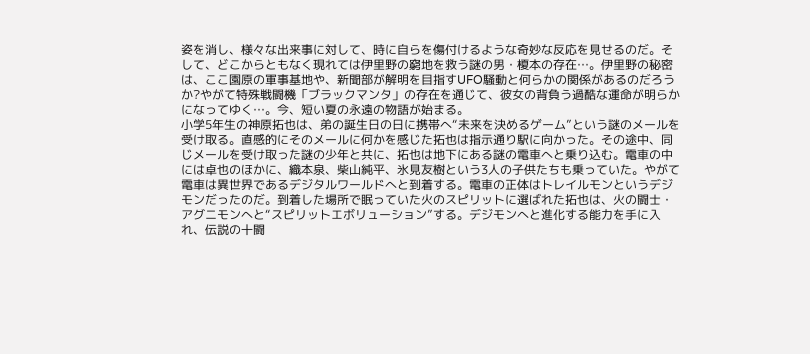姿を消し、様々な出来事に対して、時に自らを傷付けるような奇妙な反応を見せるのだ。そして、どこからともなく現れては伊里野の窮地を救う謎の男・榎本の存在…。伊里野の秘密は、ここ園原の軍事基地や、新聞部が解明を目指すUFO騒動と何らかの関係があるのだろうか?やがて特殊戦闘機「ブラックマンタ」の存在を通じて、彼女の背負う過酷な運命が明らかになってゆく…。今、短い夏の永遠の物語が始まる。
小学5年生の神原拓也は、弟の誕生日の日に携帯へ“未来を決めるゲーム”という謎のメールを受け取る。直感的にそのメールに何かを感じた拓也は指示通り駅に向かった。その途中、同じメールを受け取った謎の少年と共に、拓也は地下にある謎の電車へと乗り込む。電車の中には卓也のほかに、織本泉、柴山純平、氷見友樹という3人の子供たちも乗っていた。やがて電車は異世界であるデジタルワールドへと到着する。電車の正体はトレイルモンというデジモンだったのだ。到着した場所で眠っていた火のスピリットに選ばれた拓也は、火の闘士・アグニモンへと“スピリットエボリューション”する。デジモンへと進化する能力を手に入れ、伝説の十闘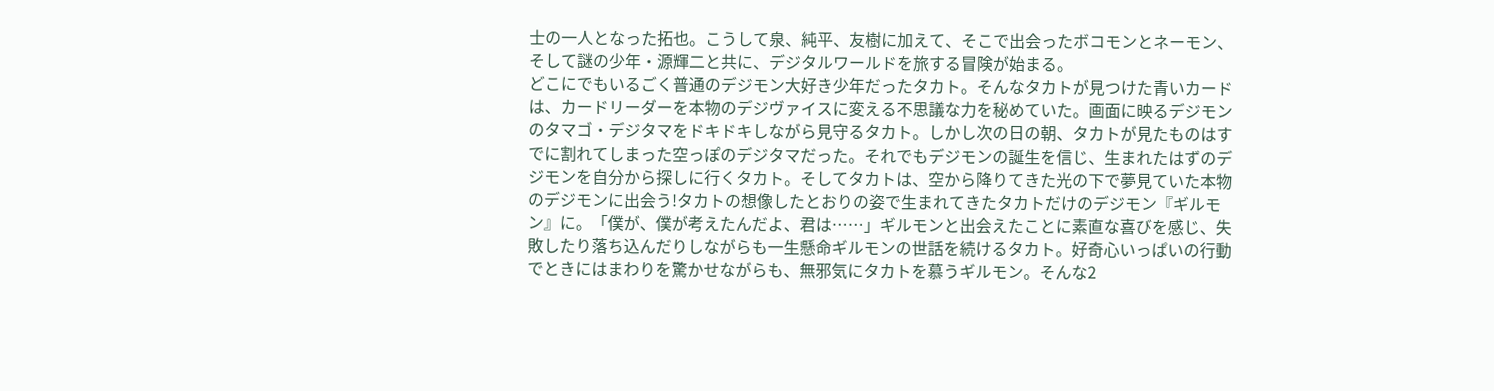士の一人となった拓也。こうして泉、純平、友樹に加えて、そこで出会ったボコモンとネーモン、そして謎の少年・源輝二と共に、デジタルワールドを旅する冒険が始まる。
どこにでもいるごく普通のデジモン大好き少年だったタカト。そんなタカトが見つけた青いカードは、カードリーダーを本物のデジヴァイスに変える不思議な力を秘めていた。画面に映るデジモンのタマゴ・デジタマをドキドキしながら見守るタカト。しかし次の日の朝、タカトが見たものはすでに割れてしまった空っぽのデジタマだった。それでもデジモンの誕生を信じ、生まれたはずのデジモンを自分から探しに行くタカト。そしてタカトは、空から降りてきた光の下で夢見ていた本物のデジモンに出会う!タカトの想像したとおりの姿で生まれてきたタカトだけのデジモン『ギルモン』に。「僕が、僕が考えたんだよ、君は……」ギルモンと出会えたことに素直な喜びを感じ、失敗したり落ち込んだりしながらも一生懸命ギルモンの世話を続けるタカト。好奇心いっぱいの行動でときにはまわりを驚かせながらも、無邪気にタカトを慕うギルモン。そんな2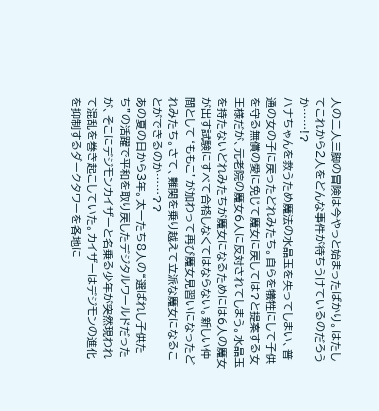人の二人三脚の冒険は今やっと始まったばかり。はたしてこれから2人をどんな事件が待ちうけているのだろうか……!?
ハナちゃんを救うため魔法の水晶玉を失ってしまい、普通の女の子に戻ったどれみたち。自らを犠牲にして子供を守る無償の愛に免じて魔女に戻しては?と提案する女王様だが、元老院の魔女6人に反対されてしまう。水晶玉を持たないどれみたちが魔女になるためには6人の魔女が出す試験にすべて合格しなくてはならない。新しい仲間として‘ももこ’が加わって再び魔女見習いになったどれみたち。さて、難関を乗り越えて立派な魔女になることができるのか……??
あの夏の日から3年。太一たち8人の“選ばれし子供たち”の活躍で平和を取り戻したデジタルワールドだったが、そこにデジモンカイザーと名乗る少年が突然現われて混乱を巻き起こしていた。カイザーはデジモンの進化を抑制するダークタワーを各地に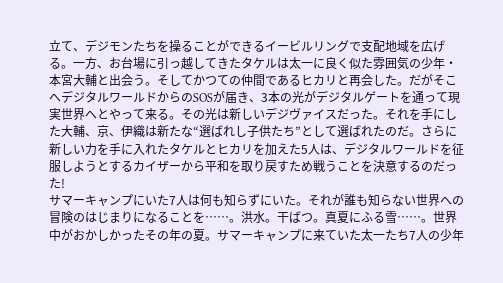立て、デジモンたちを操ることができるイービルリングで支配地域を広げる。一方、お台場に引っ越してきたタケルは太一に良く似た雰囲気の少年・本宮大輔と出会う。そしてかつての仲間であるヒカリと再会した。だがそこへデジタルワールドからのSOSが届き、3本の光がデジタルゲートを通って現実世界へとやって来る。その光は新しいデジヴァイスだった。それを手にした大輔、京、伊織は新たな“選ばれし子供たち”として選ばれたのだ。さらに新しい力を手に入れたタケルとヒカリを加えた5人は、デジタルワールドを征服しようとするカイザーから平和を取り戻すため戦うことを決意するのだった!
サマーキャンプにいた7人は何も知らずにいた。それが誰も知らない世界への冒険のはじまりになることを……。洪水。干ばつ。真夏にふる雪……。世界中がおかしかったその年の夏。サマーキャンプに来ていた太一たち7人の少年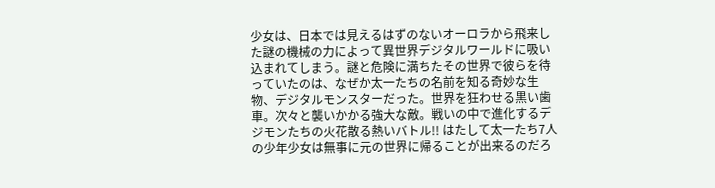少女は、日本では見えるはずのないオーロラから飛来した謎の機械の力によって異世界デジタルワールドに吸い込まれてしまう。謎と危険に満ちたその世界で彼らを待っていたのは、なぜか太一たちの名前を知る奇妙な生物、デジタルモンスターだった。世界を狂わせる黒い歯車。次々と襲いかかる強大な敵。戦いの中で進化するデジモンたちの火花散る熱いバトル!! はたして太一たち7人の少年少女は無事に元の世界に帰ることが出来るのだろ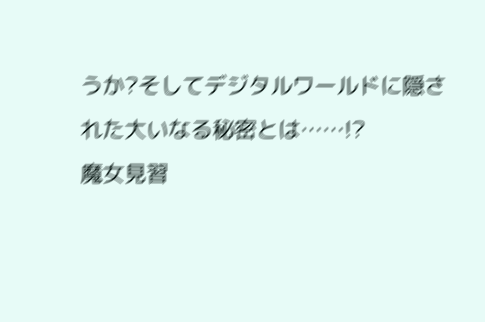うか?そしてデジタルワールドに隠された大いなる秘密とは……!?
魔女見習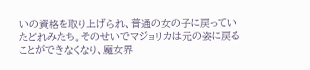いの資格を取り上げられ、普通の女の子に戻っていたどれみたち。そのせいでマジョリカは元の姿に戻ることができなくなり、魔女界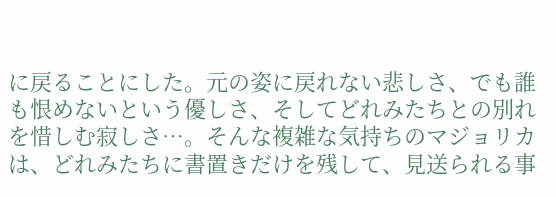に戻ることにした。元の姿に戻れない悲しさ、でも誰も恨めないという優しさ、そしてどれみたちとの別れを惜しむ寂しさ…。そんな複雑な気持ちのマジョリカは、どれみたちに書置きだけを残して、見送られる事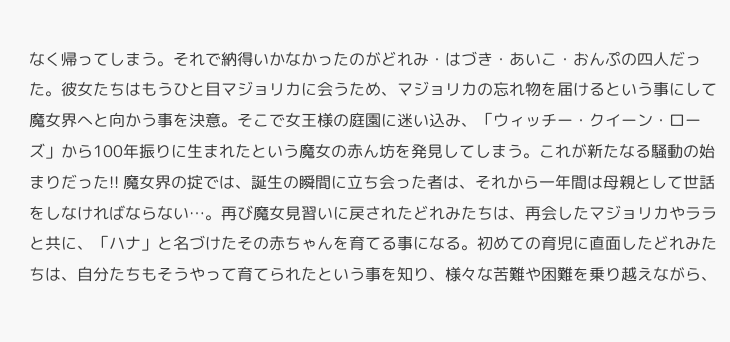なく帰ってしまう。それで納得いかなかったのがどれみ・はづき・あいこ・おんぷの四人だった。彼女たちはもうひと目マジョリカに会うため、マジョリカの忘れ物を届けるという事にして魔女界へと向かう事を決意。そこで女王様の庭園に迷い込み、「ウィッチー・クイーン・ローズ」から100年振りに生まれたという魔女の赤ん坊を発見してしまう。これが新たなる騒動の始まりだった!! 魔女界の掟では、誕生の瞬間に立ち会った者は、それから一年間は母親として世話をしなければならない…。再び魔女見習いに戻されたどれみたちは、再会したマジョリカやララと共に、「ハナ」と名づけたその赤ちゃんを育てる事になる。初めての育児に直面したどれみたちは、自分たちもそうやって育てられたという事を知り、様々な苦難や困難を乗り越えながら、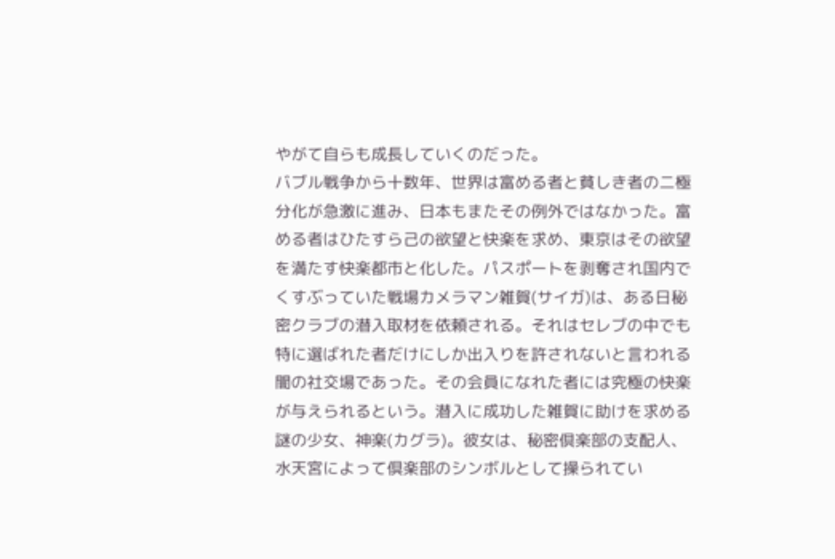やがて自らも成長していくのだった。
バブル戦争から十数年、世界は富める者と貧しき者の二極分化が急激に進み、日本もまたその例外ではなかった。富める者はひたすら己の欲望と快楽を求め、東京はその欲望を満たす快楽都市と化した。パスポートを剥奪され国内でくすぶっていた戦場カメラマン雑賀(サイガ)は、ある日秘密クラブの潜入取材を依頼される。それはセレブの中でも特に選ばれた者だけにしか出入りを許されないと言われる闇の社交場であった。その会員になれた者には究極の快楽が与えられるという。潜入に成功した雑賀に助けを求める謎の少女、神楽(カグラ)。彼女は、秘密倶楽部の支配人、水天宮によって倶楽部のシンボルとして操られてい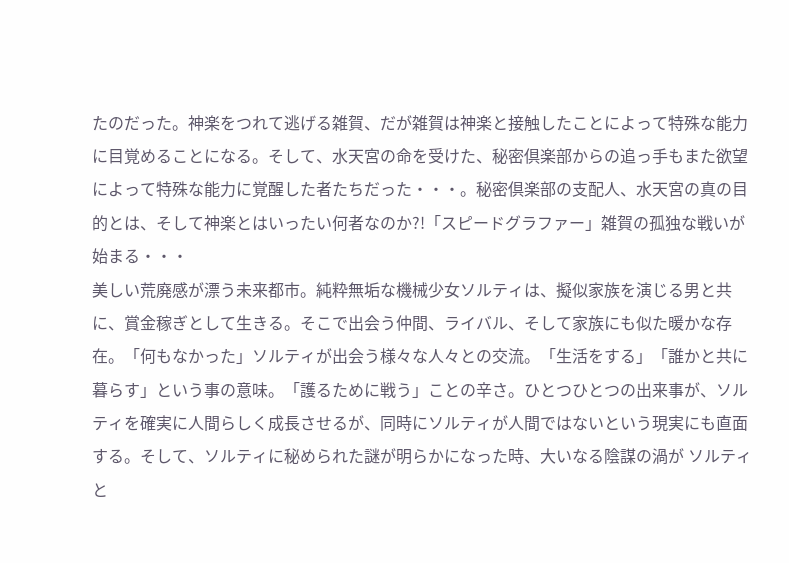たのだった。神楽をつれて逃げる雑賀、だが雑賀は神楽と接触したことによって特殊な能力に目覚めることになる。そして、水天宮の命を受けた、秘密倶楽部からの追っ手もまた欲望によって特殊な能力に覚醒した者たちだった・・・。秘密倶楽部の支配人、水天宮の真の目的とは、そして神楽とはいったい何者なのか?!「スピードグラファー」雑賀の孤独な戦いが始まる・・・
美しい荒廃感が漂う未来都市。純粋無垢な機械少女ソルティは、擬似家族を演じる男と共に、賞金稼ぎとして生きる。そこで出会う仲間、ライバル、そして家族にも似た暖かな存在。「何もなかった」ソルティが出会う様々な人々との交流。「生活をする」「誰かと共に暮らす」という事の意味。「護るために戦う」ことの辛さ。ひとつひとつの出来事が、ソルティを確実に人間らしく成長させるが、同時にソルティが人間ではないという現実にも直面する。そして、ソルティに秘められた謎が明らかになった時、大いなる陰謀の渦が ソルティと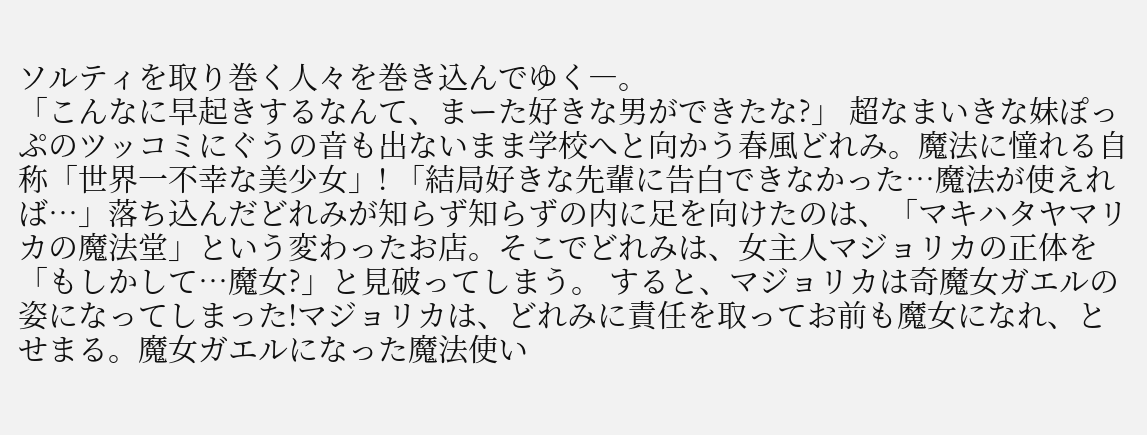ソルティを取り巻く人々を巻き込んでゆく―。
「こんなに早起きするなんて、まーた好きな男ができたな?」 超なまいきな妹ぽっぷのツッコミにぐうの音も出ないまま学校へと向かう春風どれみ。魔法に憧れる自称「世界一不幸な美少女」! 「結局好きな先輩に告白できなかった…魔法が使えれば…」落ち込んだどれみが知らず知らずの内に足を向けたのは、「マキハタヤマリカの魔法堂」という変わったお店。そこでどれみは、女主人マジョリカの正体を「もしかして…魔女?」と見破ってしまう。 すると、マジョリカは奇魔女ガエルの姿になってしまった!マジョリカは、どれみに責任を取ってお前も魔女になれ、とせまる。魔女ガエルになった魔法使い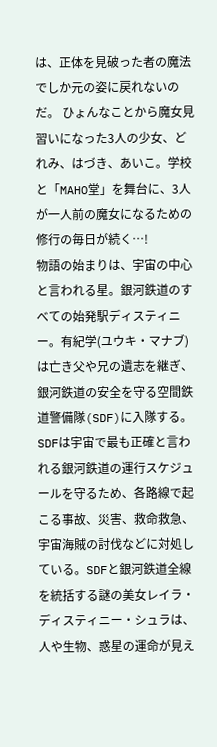は、正体を見破った者の魔法でしか元の姿に戻れないのだ。 ひょんなことから魔女見習いになった3人の少女、どれみ、はづき、あいこ。学校と「MAHO堂」を舞台に、3人が一人前の魔女になるための修行の毎日が続く…!
物語の始まりは、宇宙の中心と言われる星。銀河鉄道のすべての始発駅ディスティニー。有紀学(ユウキ・マナブ)は亡き父や兄の遺志を継ぎ、銀河鉄道の安全を守る空間鉄道警備隊(SDF)に入隊する。SDFは宇宙で最も正確と言われる銀河鉄道の運行スケジュールを守るため、各路線で起こる事故、災害、救命救急、宇宙海賊の討伐などに対処している。SDFと銀河鉄道全線を統括する謎の美女レイラ・ディスティニー・シュラは、人や生物、惑星の運命が見え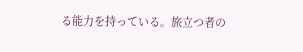る能力を持っている。旅立つ者の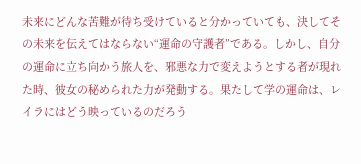未来にどんな苦難が待ち受けていると分かっていても、決してその未来を伝えてはならない“運命の守護者”である。しかし、自分の運命に立ち向かう旅人を、邪悪な力で変えようとする者が現れた時、彼女の秘められた力が発動する。果たして学の運命は、レイラにはどう映っているのだろう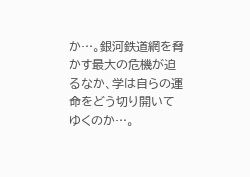か…。銀河鉄道網を脅かす最大の危機が迫るなか、学は自らの運命をどう切り開いてゆくのか…。